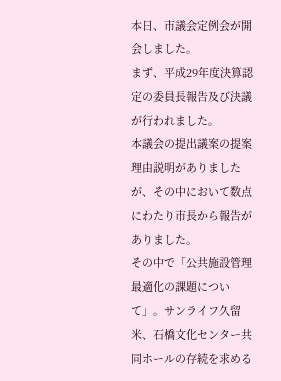本日、市議会定例会が開会しました。
まず、平成29年度決算認定の委員長報告及び決議が行われました。
本議会の提出議案の提案理由説明がありましたが、その中において数点にわたり市長から報告がありました。
その中で「公共施設管理最適化の課題について」。サンライフ久留米、石橋文化センター共同ホールの存続を求める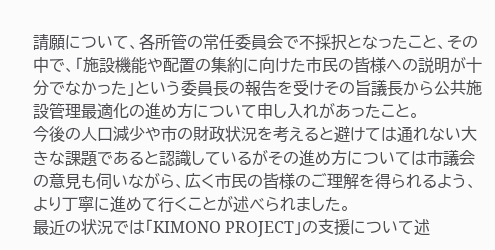請願について、各所管の常任委員会で不採択となったこと、その中で、「施設機能や配置の集約に向けた市民の皆様への説明が十分でなかった」という委員長の報告を受けその旨議長から公共施設管理最適化の進め方について申し入れがあったこと。
今後の人口減少や市の財政状況を考えると避けては通れない大きな課題であると認識しているがその進め方については市議会の意見も伺いながら、広く市民の皆様のご理解を得られるよう、より丁寧に進めて行くことが述べられました。
最近の状況では「KIMONO PROJECT」の支援について述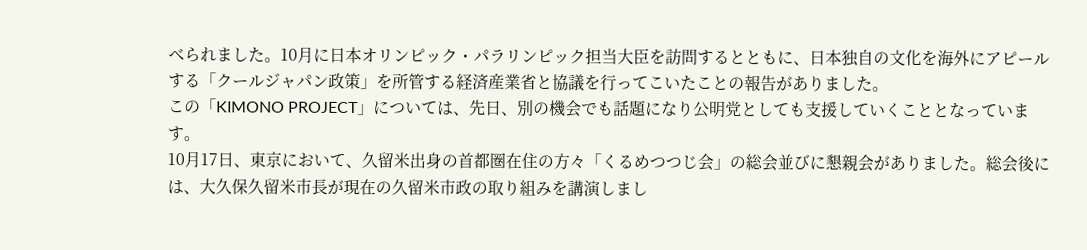べられました。10月に日本オリンピック・パラリンピック担当大臣を訪問するとともに、日本独自の文化を海外にアピールする「クールジャパン政策」を所管する経済産業省と協議を行ってこいたことの報告がありました。
この「KIMONO PROJECT」については、先日、別の機会でも話題になり公明党としても支援していくこととなっています。
10月17日、東京において、久留米出身の首都圏在住の方々「くるめつつじ会」の総会並びに懇親会がありました。総会後には、大久保久留米市長が現在の久留米市政の取り組みを講演しまし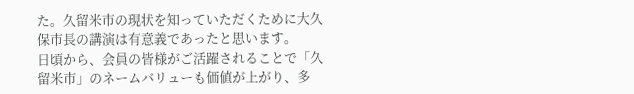た。久留米市の現状を知っていただくために大久保市長の講演は有意義であったと思います。
日頃から、会員の皆様がご活躍されることで「久留米市」のネームバリューも価値が上がり、多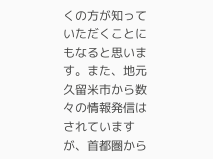くの方が知っていただくことにもなると思います。また、地元久留米市から数々の情報発信はされていますが、首都圏から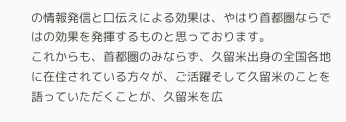の情報発信と口伝えによる効果は、やはり首都圏ならではの効果を発揮するものと思っております。
これからも、首都圏のみならず、久留米出身の全国各地に在住されている方々が、ご活躍そして久留米のことを語っていただくことが、久留米を広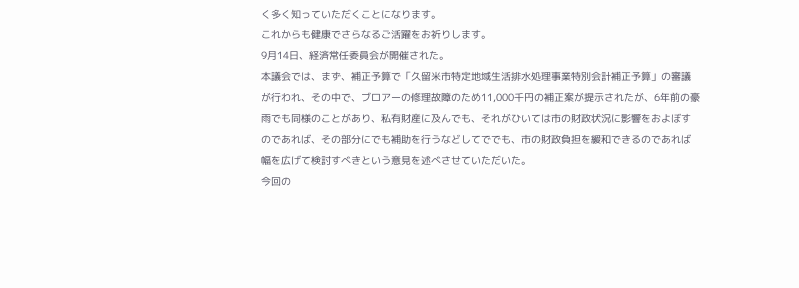く多く知っていただくことになります。
これからも健康でさらなるご活躍をお祈りします。
9月14日、経済常任委員会が開催された。
本議会では、まず、補正予算で「久留米市特定地域生活排水処理事業特別会計補正予算」の審議が行われ、その中で、ブロアーの修理故障のため11,000千円の補正案が提示されたが、6年前の豪雨でも同様のことがあり、私有財産に及んでも、それがひいては市の財政状況に影響をおよぼすのであれば、その部分にでも補助を行うなどしてででも、市の財政負担を緩和できるのであれば幅を広げて検討すべきという意見を述べさせていただいた。
今回の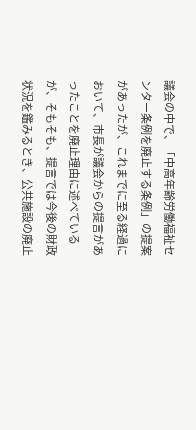議会の中で、「中高年齢労働福祉センター条例を廃止する条例」の提案があったが、これまでに至る経過において、市長が議会からの提言があったことを廃止理由に述べているが、そもそも、提言では今後の財政状況を鑑みるとき、公共施設の廃止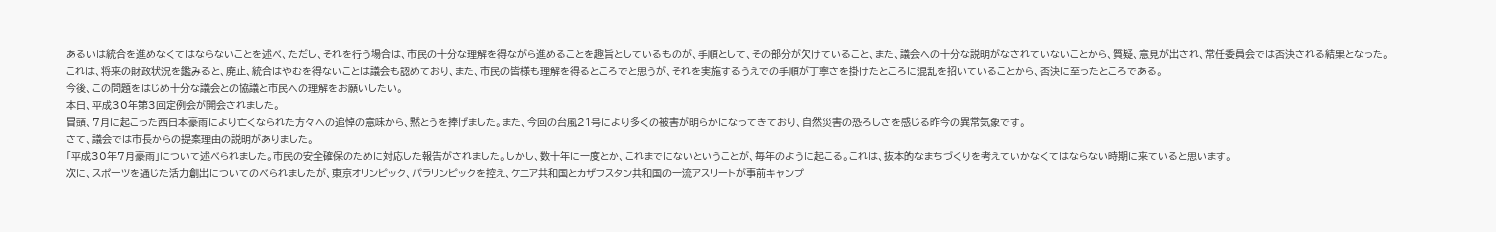あるいは統合を進めなくてはならないことを述べ、ただし、それを行う場合は、市民の十分な理解を得ながら進めることを趣旨としているものが、手順として、その部分が欠けていること、また、議会への十分な説明がなされていないことから、質疑、意見が出され、常任委員会では否決される結果となった。
これは、将来の財政状況を鑑みると、廃止、統合はやむを得ないことは議会も認めており、また、市民の皆様も理解を得るところでと思うが、それを実施するうえでの手順が丁寧さを掛けたところに混乱を招いていることから、否決に至ったところである。
今後、この問題をはじめ十分な議会との協議と市民への理解をお願いしたい。
本日、平成30年第3回定例会が開会されました。
冒頭、7月に起こった西日本豪雨により亡くなられた方々への追悼の意味から、黙とうを捧げました。また、今回の台風21号により多くの被害が明らかになってきており、自然災害の恐ろしさを感じる昨今の異常気象です。
さて、議会では市長からの提案理由の説明がありました。
「平成30年7月豪雨」について述べられました。市民の安全確保のために対応した報告がされました。しかし、数十年に一度とか、これまでにないということが、毎年のように起こる。これは、抜本的なまちづくりを考えていかなくてはならない時期に来ていると思います。
次に、スポーツを通じた活力創出についてのべられましたが、東京オリンピック、パラリンピックを控え、ケニア共和国とカザフスタン共和国の一流アスリートが事前キャンプ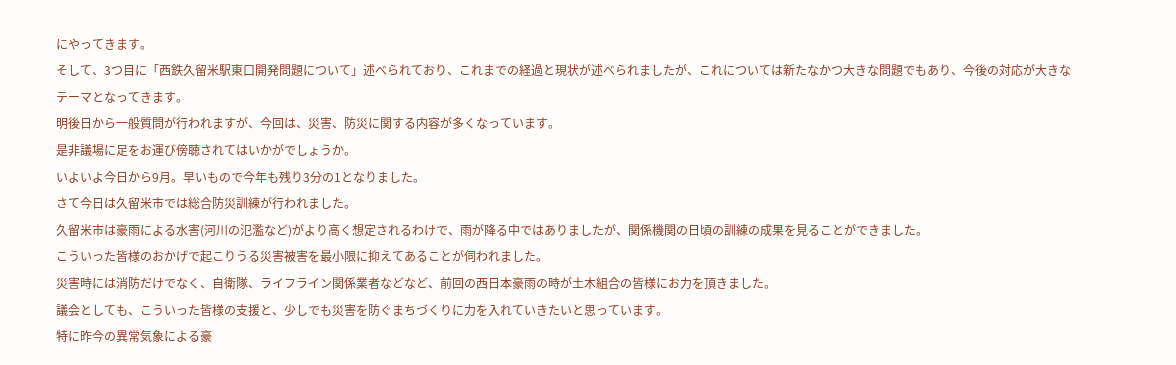にやってきます。
そして、3つ目に「西鉄久留米駅東口開発問題について」述べられており、これまでの経過と現状が述べられましたが、これについては新たなかつ大きな問題でもあり、今後の対応が大きなテーマとなってきます。
明後日から一般質問が行われますが、今回は、災害、防災に関する内容が多くなっています。
是非議場に足をお運び傍聴されてはいかがでしょうか。
いよいよ今日から9月。早いもので今年も残り3分の1となりました。
さて今日は久留米市では総合防災訓練が行われました。
久留米市は豪雨による水害(河川の氾濫など)がより高く想定されるわけで、雨が降る中ではありましたが、関係機関の日頃の訓練の成果を見ることができました。
こういった皆様のおかげで起こりうる災害被害を最小限に抑えてあることが伺われました。
災害時には消防だけでなく、自衛隊、ライフライン関係業者などなど、前回の西日本豪雨の時が土木組合の皆様にお力を頂きました。
議会としても、こういった皆様の支援と、少しでも災害を防ぐまちづくりに力を入れていきたいと思っています。
特に昨今の異常気象による豪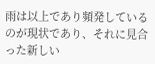雨は以上であり頻発しているのが現状であり、それに見合った新しい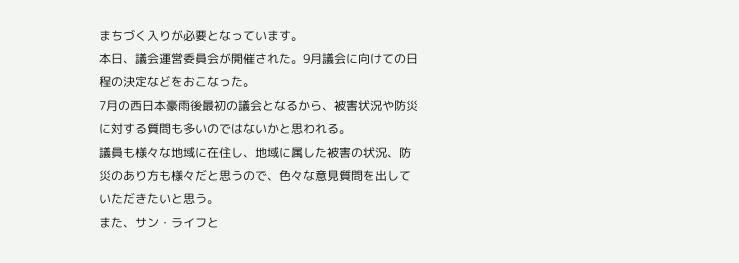まちづく入りが必要となっています。
本日、議会運営委員会が開催された。9月議会に向けての日程の決定などをおこなった。
7月の西日本豪雨後最初の議会となるから、被害状況や防災に対する質問も多いのではないかと思われる。
議員も様々な地域に在住し、地域に属した被害の状況、防災のあり方も様々だと思うので、色々な意見質問を出していただきたいと思う。
また、サン・ライフと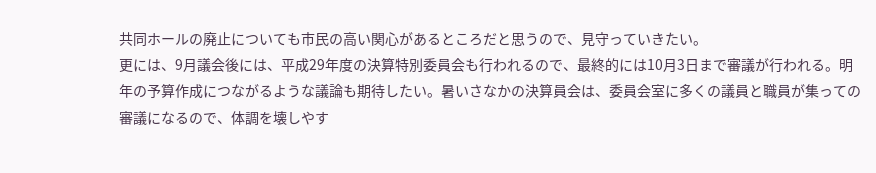共同ホールの廃止についても市民の高い関心があるところだと思うので、見守っていきたい。
更には、9月議会後には、平成29年度の決算特別委員会も行われるので、最終的には10月3日まで審議が行われる。明年の予算作成につながるような議論も期待したい。暑いさなかの決算員会は、委員会室に多くの議員と職員が集っての審議になるので、体調を壊しやす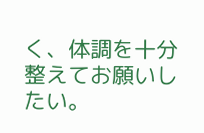く、体調を十分整えてお願いしたい。